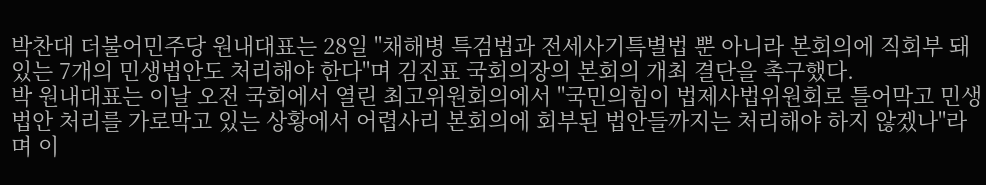박찬대 더불어민주당 원내대표는 28일 "채해병 특검법과 전세사기특별법 뿐 아니라 본회의에 직회부 돼 있는 7개의 민생법안도 처리해야 한다"며 김진표 국회의장의 본회의 개최 결단을 촉구했다.
박 원내대표는 이날 오전 국회에서 열린 최고위원회의에서 "국민의힘이 법제사법위원회로 틀어막고 민생법안 처리를 가로막고 있는 상황에서 어렵사리 본회의에 회부된 법안들까지는 처리해야 하지 않겠나"라며 이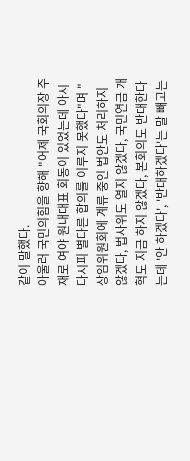같이 말했다.
아울러 국민의힘을 향해 "어제 국회의장 주재로 여야 원내대표 회동이 있었는데 아시다시피 별다른 합의를 이루지 못했다"며 "상임위원회에 계류 중인 법안도 처리하지 않겠다, 법사위도 열지 않겠다, 국민연금 개혁도 지금 하지 않겠다, 본회의도 반대한다는데 '안 하겠다', '반대하겠다'는 말 빼고는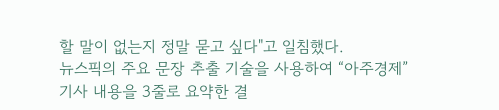할 말이 없는지 정말 묻고 싶다"고 일침했다.
뉴스픽의 주요 문장 추출 기술을 사용하여 “아주경제” 기사 내용을 3줄로 요약한 결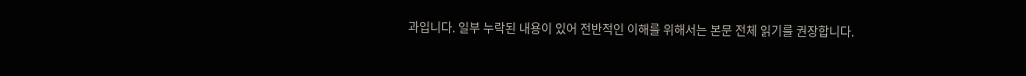과입니다. 일부 누락된 내용이 있어 전반적인 이해를 위해서는 본문 전체 읽기를 권장합니다.